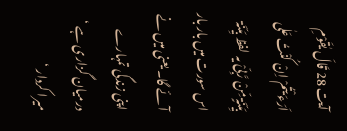آیت 28 قَالَ یٰقَوْمِ اَرَءَ یْتُمْ اِنْ کُنْتُ عَلٰی بَیِّنَۃٍ مِّنْ رَّبِّیْ یہ لفظ بَیِّنَۃ اس سورت میں بار بار آئے گا۔ یعنی میں نے اپنی زندگی تمہارے درمیان گزاری ہے ‘ میرا کردار ‘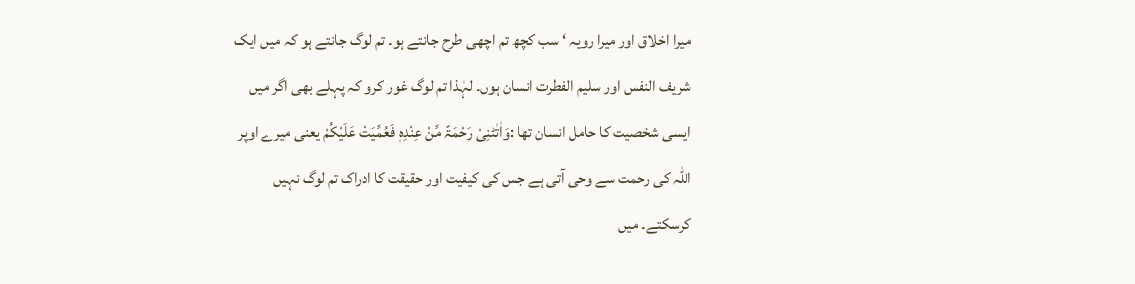میرا اخلاق اور میرا رویہ ‘ سب کچھ تم اچھی طرح جانتے ہو۔ تم لوگ جانتے ہو کہ میں ایک شریف النفس اور سلیم الفطرت انسان ہوں۔ لہٰذا تم لوگ غور کرو کہ پہلے بھی اگر میں ایسی شخصیت کا حامل انسان تھا :وَاٰتٰٹنِیْ رَحْمَۃً مِّنْ عِنْدِہٖ فَعُمِّیَتْ عَلَیْکُمْ یعنی میرے اوپر اللہ کی رحمت سے وحی آتی ہے جس کی کیفیت اور حقیقت کا ادراک تم لوگ نہیں کرسکتے۔ میں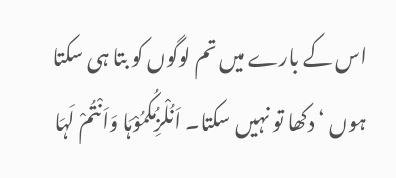اس کے بارے میں تم لوگوں کو بتا ہی سکتا ہوں ‘ دکھا تو نہیں سکتا۔ اَنُلْزِمُکُمُوْہَا وَاَنْتُمْ لَہَا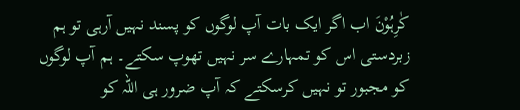کٰرِہُوْنَ اب اگر ایک بات آپ لوگوں کو پسند نہیں آرہی تو ہم زبردستی اس کو تمہارے سر نہیں تھوپ سکتے۔ ہم آپ لوگوں کو مجبور تو نہیں کرسکتے کہ آپ ضرور ہی اللہ کو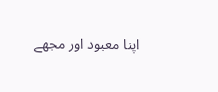اپنا معبود اور مجھے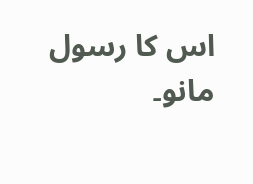اس کا رسول مانو۔